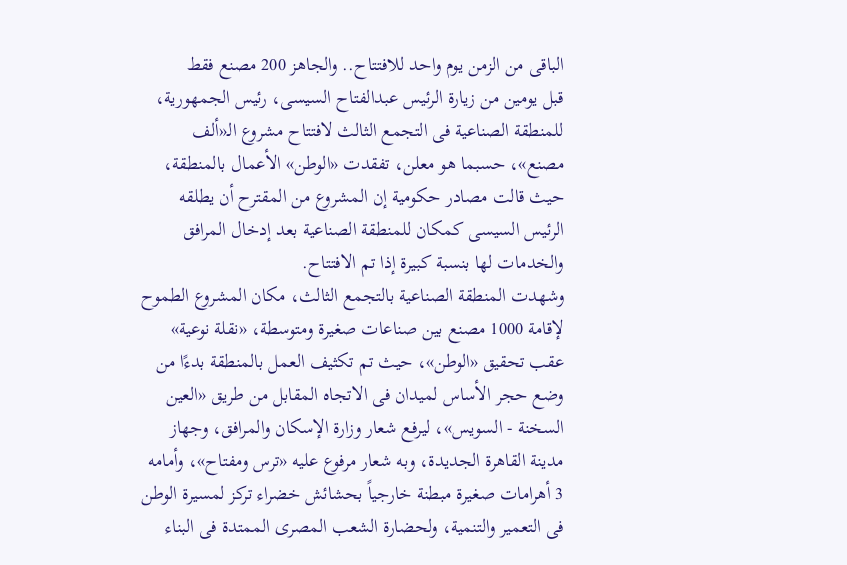الباقى من الزمن يوم واحد للافتتاح.. والجاهز 200 مصنع فقط
قبل يومين من زيارة الرئيس عبدالفتاح السيسى، رئيس الجمهورية، للمنطقة الصناعية فى التجمع الثالث لافتتاح مشروع الـ«ألف مصنع»، حسبما هو معلن، تفقدت «الوطن» الأعمال بالمنطقة، حيث قالت مصادر حكومية إن المشروع من المقترح أن يطلقه الرئيس السيسى كمكان للمنطقة الصناعية بعد إدخال المرافق والخدمات لها بنسبة كبيرة إذا تم الافتتاح.
وشهدت المنطقة الصناعية بالتجمع الثالث، مكان المشروع الطموح لإقامة 1000 مصنع بين صناعات صغيرة ومتوسطة، «نقلة نوعية» عقب تحقيق «الوطن»، حيث تم تكثيف العمل بالمنطقة بدءًا من وضع حجر الأساس لميدان فى الاتجاه المقابل من طريق «العين السخنة - السويس»، ليرفع شعار وزارة الإسكان والمرافق، وجهاز مدينة القاهرة الجديدة، وبه شعار مرفوع عليه «ترس ومفتاح»، وأمامه 3 أهرامات صغيرة مبطنة خارجياً بحشائش خضراء تركز لمسيرة الوطن فى التعمير والتنمية، ولحضارة الشعب المصرى الممتدة فى البناء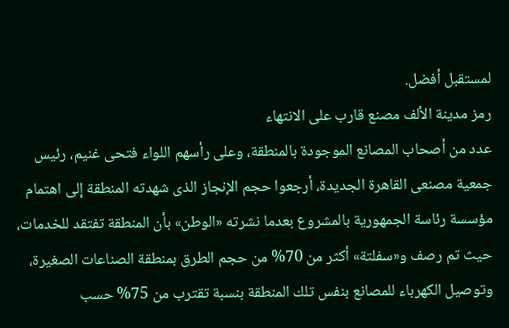لمستقبل أفضل.
رمز مدينة الألف مصنع قارب على الانتهاء
عدد من أصحاب المصانع الموجودة بالمنطقة، وعلى رأسهم اللواء فتحى غنيم، رئيس جمعية مصنعى القاهرة الجديدة، أرجعوا حجم الإنجاز الذى شهدته المنطقة إلى اهتمام مؤسسة رئاسة الجمهورية بالمشروع بعدما نشرته «الوطن» بأن المنطقة تفتقد للخدمات، حيث تم رصف و«سفلتة» أكثر من 70% من حجم الطرق بمنطقة الصناعات الصغيرة، وتوصيل الكهرباء للمصانع بنفس تلك المنطقة بنسبة تقترب من 75% حسب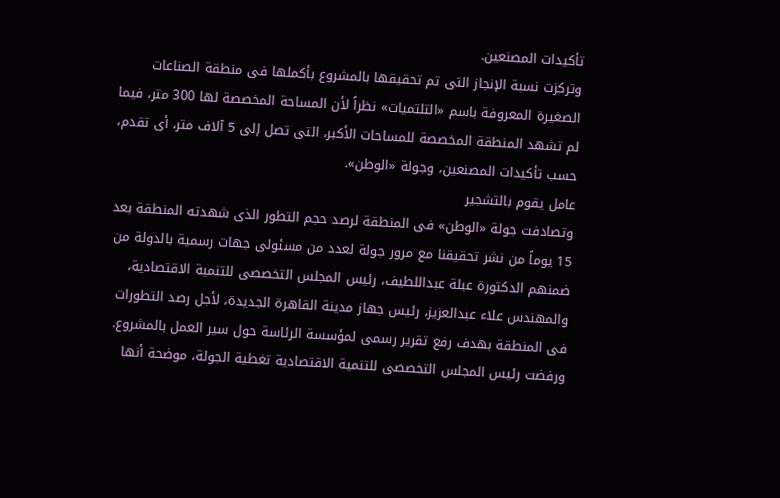تأكيدات المصنعين.
وتركزت نسبة الإنجاز التى تم تحقيقها بالمشروع بأكملها فى منطقة الصناعات الصغيرة المعروفة باسم «التلتميات» نظراً لأن المساحة المخصصة لها 300 متر، فيما لم تشهد المنطقة المخصصة للمساحات الأكبر، التى تصل إلى 5 آلاف متر، أى تقدم، حسب تأكيدات المصنعين، وجولة «الوطن».
عامل يقوم بالتشجير
وتصادفت جولة «الوطن» فى المنطقة لرصد حجم التطور الذى شهدته المنطقة بعد 15 يوماً من نشر تحقيقنا مع مرور جولة لعدد من مسئولى جهات رسمية بالدولة من ضمنهم الدكتورة عبلة عبداللطيف، رئيس المجلس التخصصى للتنمية الاقتصادية، والمهندس علاء عبدالعزيز، رئيس جهاز مدينة القاهرة الجديدة، لأجل رصد التطورات فى المنطقة بهدف رفع تقرير رسمى لمؤسسة الرئاسة حول سير العمل بالمشروع.
ورفضت رئيس المجلس التخصصى للتنمية الاقتصادية تغطية الجولة، موضحة أنها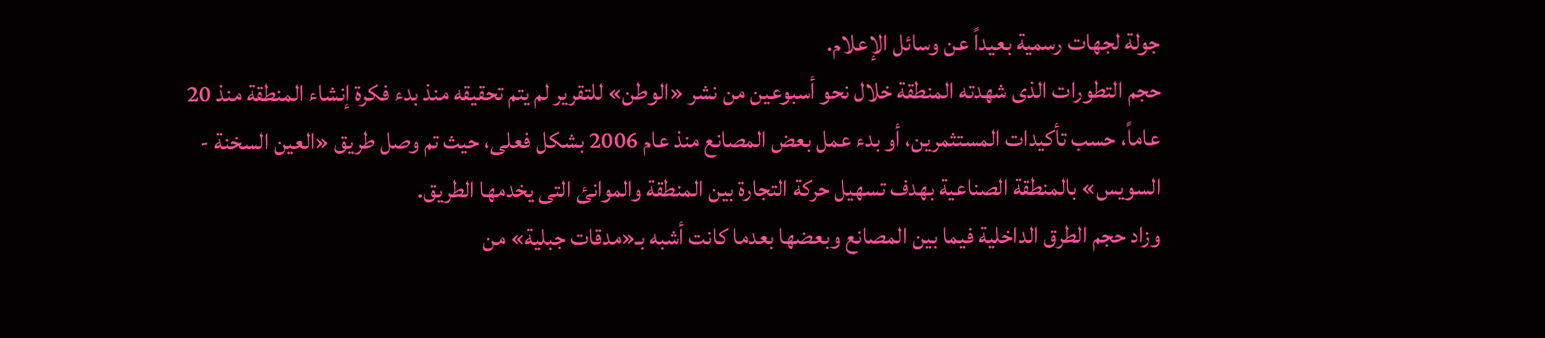جولة لجهات رسمية بعيداً عن وسائل الإعلام.
حجم التطورات الذى شهدته المنطقة خلال نحو أسبوعين من نشر «الوطن» للتقرير لم يتم تحقيقه منذ بدء فكرة إنشاء المنطقة منذ 20 عاماً، حسب تأكيدات المستثمرين، أو بدء عمل بعض المصانع منذ عام 2006 بشكل فعلى، حيث تم وصل طريق «العين السخنة - السويس» بالمنطقة الصناعية بهدف تسهيل حركة التجارة بين المنطقة والموانئ التى يخدمها الطريق.
وزاد حجم الطرق الداخلية فيما بين المصانع وبعضها بعدما كانت أشبه بـ«مدقات جبلية» من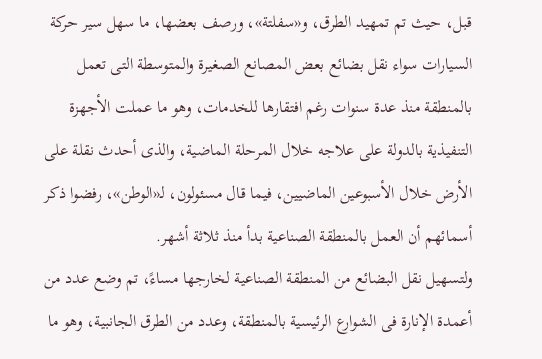قبل، حيث تم تمهيد الطرق، و«سفلتة»، ورصف بعضها، ما سهل سير حركة السيارات سواء نقل بضائع بعض المصانع الصغيرة والمتوسطة التى تعمل بالمنطقة منذ عدة سنوات رغم افتقارها للخدمات، وهو ما عملت الأجهزة التنفيذية بالدولة على علاجه خلال المرحلة الماضية، والذى أحدث نقلة على الأرض خلال الأسبوعين الماضيين، فيما قال مسئولون، لـ«الوطن»، رفضوا ذكر أسمائهم أن العمل بالمنطقة الصناعية بدأ منذ ثلاثة أشهر.
ولتسهيل نقل البضائع من المنطقة الصناعية لخارجها مساءً، تم وضع عدد من أعمدة الإنارة فى الشوارع الرئيسية بالمنطقة، وعدد من الطرق الجانبية، وهو ما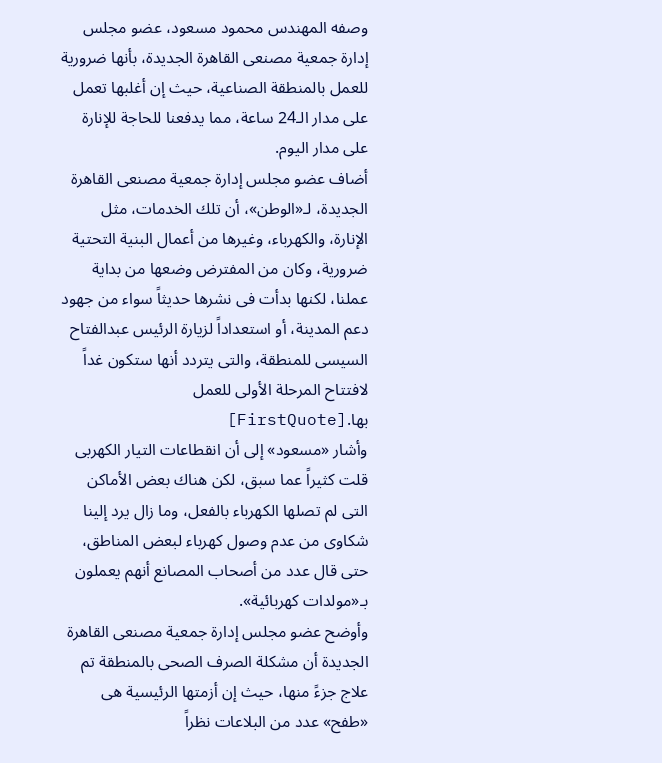وصفه المهندس محمود مسعود، عضو مجلس إدارة جمعية مصنعى القاهرة الجديدة، بأنها ضرورية للعمل بالمنطقة الصناعية، حيث إن أغلبها تعمل على مدار الـ24 ساعة، مما يدفعنا للحاجة للإنارة على مدار اليوم.
أضاف عضو مجلس إدارة جمعية مصنعى القاهرة الجديدة، لـ«الوطن»، أن تلك الخدمات، مثل الإنارة، والكهرباء، وغيرها من أعمال البنية التحتية ضرورية، وكان من المفترض وضعها من بداية عملنا، لكنها بدأت فى نشرها حديثاً سواء من جهود دعم المدينة، أو استعداداً لزيارة الرئيس عبدالفتاح السيسى للمنطقة، والتى يتردد أنها ستكون غداً لافتتاح المرحلة الأولى للعمل بها.[FirstQuote]
وأشار «مسعود» إلى أن انقطاعات التيار الكهربى قلت كثيراً عما سبق، لكن هناك بعض الأماكن التى لم تصلها الكهرباء بالفعل، وما زال يرد إلينا شكاوى من عدم وصول كهرباء لبعض المناطق، حتى قال عدد من أصحاب المصانع أنهم يعملون بـ«مولدات كهربائية».
وأوضح عضو مجلس إدارة جمعية مصنعى القاهرة الجديدة أن مشكلة الصرف الصحى بالمنطقة تم علاج جزءً منها، حيث إن أزمتها الرئيسية هى «طفح» عدد من البلاعات نظراً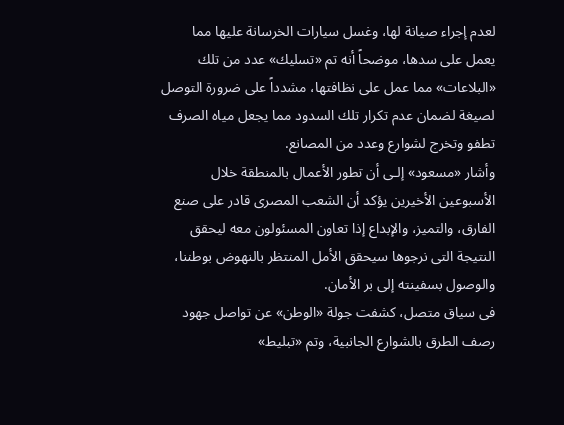لعدم إجراء صيانة لها، وغسل سيارات الخرسانة عليها مما يعمل على سدها، موضحاً أنه تم «تسليك» عدد من تلك «البلاعات» مما عمل على نظافتها، مشدداً على ضرورة التوصل لصيغة لضمان عدم تكرار تلك السدود مما يجعل مياه الصرف تطفو وتخرج لشوارع وعدد من المصانع.
وأشار «مسعود» إلـى أن تطور الأعمال بالمنطقة خلال الأسبوعين الأخيرين يؤكد أن الشعب المصرى قادر على صنع الفارق، والتميز، والإبداع إذا تعاون المسئولون معه ليحقق النتيجة التى نرجوها سيحقق الأمل المنتظر بالنهوض بوطننا، والوصول بسفينته إلى بر الأمان.
فى سياق متصل، كشفت جولة «الوطن» عن تواصل جهود رصف الطرق بالشوارع الجانبية، وتم «تبليط»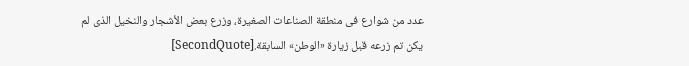عدد من شوارع فى منطقة الصناعات الصغيرة، وزرع بعض الأشجار والنخيل الذى لم يكن تم زرعه قبل زيارة «الوطن» السابقة.[SecondQuote]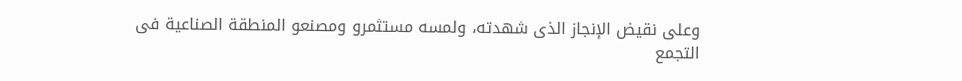وعلى نقيض الإنجاز الذى شهدته، ولمسه مستثمرو ومصنعو المنطقة الصناعية فى التجمع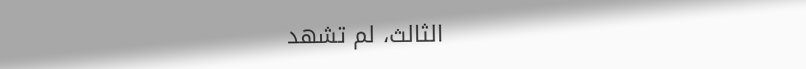الثالث، لم تشهد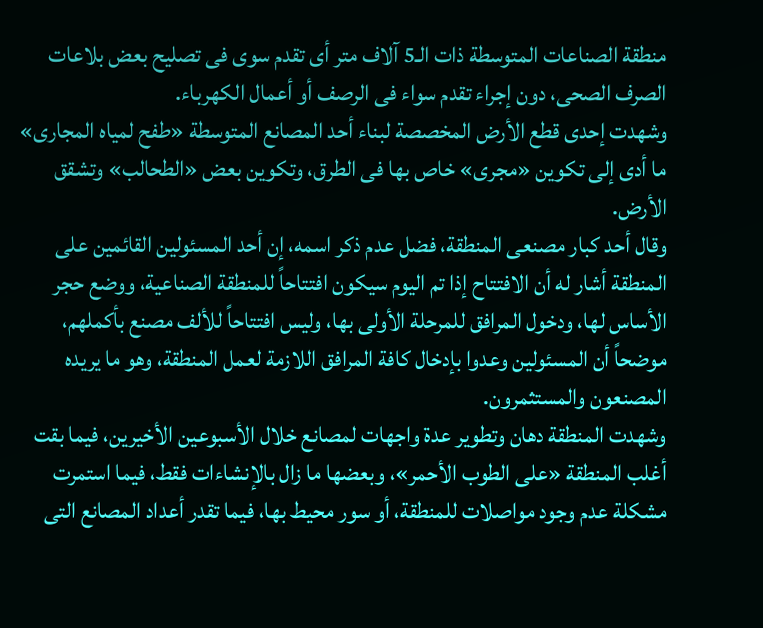منطقة الصناعات المتوسطة ذات الـ5 آلاف متر أى تقدم سوى فى تصليح بعض بلاعات الصرف الصحى، دون إجراء تقدم سواء فى الرصف أو أعمال الكهرباء.
وشهدت إحدى قطع الأرض المخصصة لبناء أحد المصانع المتوسطة «طفح لمياه المجارى» ما أدى إلى تكوين «مجرى» خاص بها فى الطرق، وتكوين بعض «الطحالب» وتشقق الأرض.
وقال أحد كبار مصنعى المنطقة، فضل عدم ذكر اسمه، إن أحد المسئولين القائمين على المنطقة أشار له أن الافتتاح إذا تم اليوم سيكون افتتاحاً للمنطقة الصناعية، ووضع حجر الأساس لها، ودخول المرافق للمرحلة الأولى بها، وليس افتتاحاً للألف مصنع بأكملهم، موضحاً أن المسئولين وعدوا بإدخال كافة المرافق اللازمة لعمل المنطقة، وهو ما يريده المصنعون والمستثمرون.
وشهدت المنطقة دهان وتطوير عدة واجهات لمصانع خلال الأسبوعين الأخيرين، فيما بقت أغلب المنطقة «على الطوب الأحمر»، وبعضها ما زال بالإنشاءات فقط، فيما استمرت مشكلة عدم وجود مواصلات للمنطقة، أو سور محيط بها، فيما تقدر أعداد المصانع التى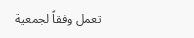تعمل وفقاً لجمعية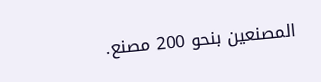المصنعين بنحو 200 مصنع.